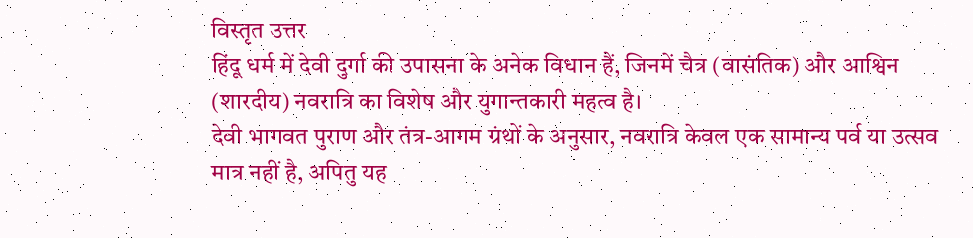विस्तृत उत्तर
हिंदू धर्म में देवी दुर्गा की उपासना के अनेक विधान हैं, जिनमें चैत्र (वासंतिक) और आश्विन (शारदीय) नवरात्रि का विशेष और युगान्तकारी महत्व है।
देवी भागवत पुराण और तंत्र-आगम ग्रंथों के अनुसार, नवरात्रि केवल एक सामान्य पर्व या उत्सव मात्र नहीं है, अपितु यह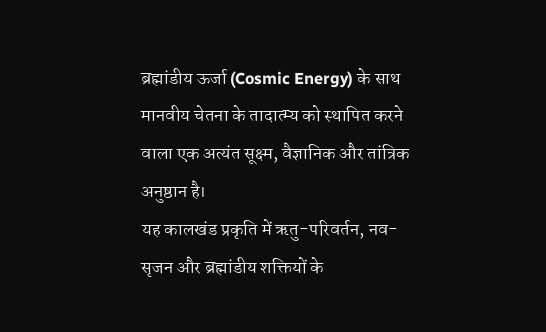ब्रह्मांडीय ऊर्जा (Cosmic Energy) के साथ मानवीय चेतना के तादात्म्य को स्थापित करने वाला एक अत्यंत सूक्ष्म, वैज्ञानिक और तांत्रिक अनुष्ठान है।
यह कालखंड प्रकृति में ऋतु-परिवर्तन, नव-सृजन और ब्रह्मांडीय शक्तियों के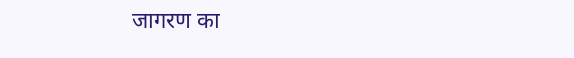जागरण का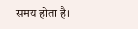समय होता है।